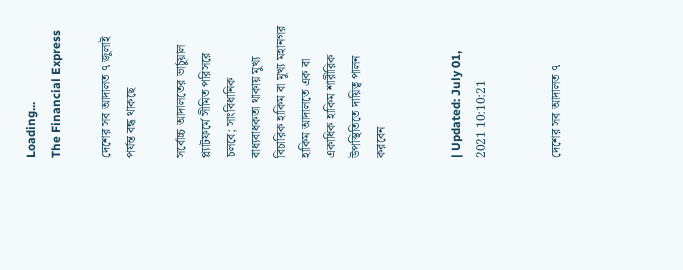Loading...
The Financial Express

দেশের সব আদালত ৭ জুলাই পর্যন্ত বন্ধ থাকছে

সর্বোচ্চ আদালতের ভার্চুয়াল প্ল্যাটফর্মে সীমিত পরিসরে চলবে; সাংবিধানিক বাধ্যবাধকতা থাকায় মুখ্য বিচারিক হাকিম বা মুখ্য মহানগর হাকিম আদালতে এক বা একাধিক হাকিম শারীরিক উপস্থিতিতে দায়িত্ব পালন করবেন


| Updated: July 01, 2021 10:10:21


দেশের সব আদালত ৭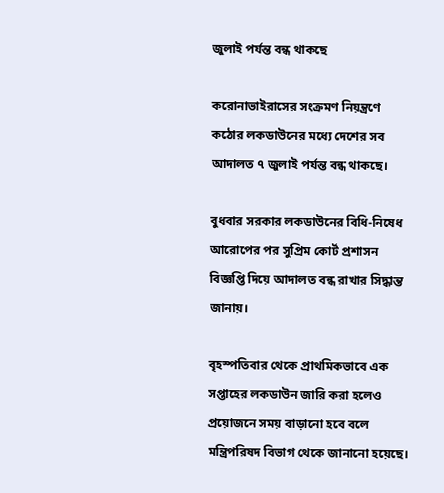জুলাই পর্যন্ত বন্ধ থাকছে

করোনাভাইরাসের সংক্রমণ নিয়ন্ত্রণে কঠোর লকডাউনের মধ্যে দেশের সব আদালত ৭ জুলাই পর্যন্ত বন্ধ থাকছে।

বুধবার সরকার লকডাউনের বিধি-নিষেধ আরোপের পর সুপ্রিম কোর্ট প্রশাসন বিজ্ঞপ্তি দিয়ে আদালত বন্ধ রাখার সিদ্ধান্ত জানায়।

বৃহস্পতিবার থেকে প্রাথমিকভাবে এক সপ্তাহের লকডাউন জারি করা হলেও প্রয়োজনে সময় বাড়ানো হবে বলে মন্ত্রিপরিষদ বিভাগ থেকে জানানো হয়েছে।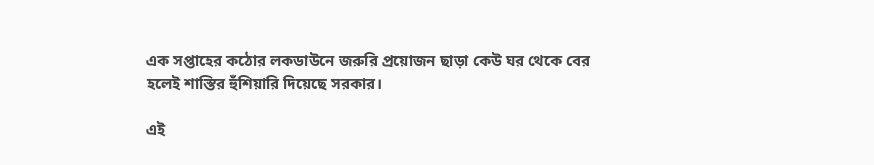এক সপ্তাহের কঠোর লকডাউনে জরুরি প্রয়োজন ছাড়া কেউ ঘর থেকে বের হলেই শাস্তির হুঁশিয়ারি দিয়েছে সরকার।

এই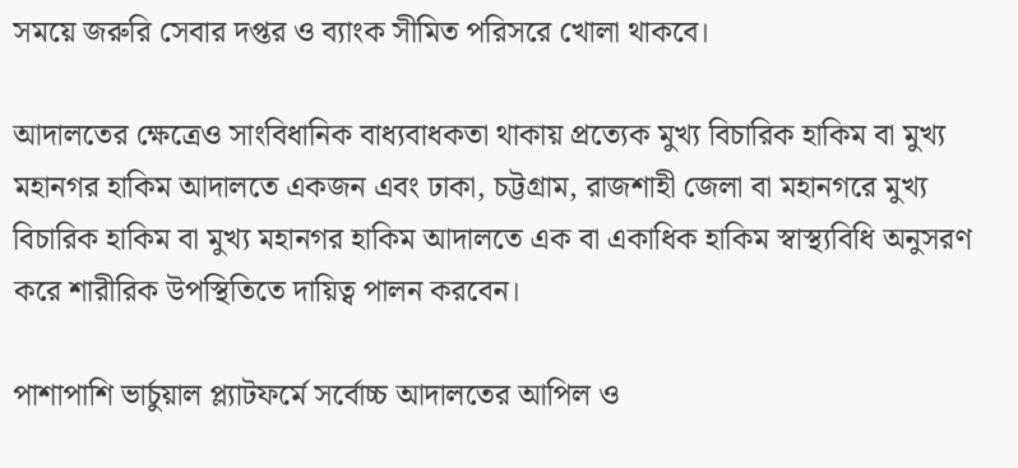সময়ে জরুরি সেবার দপ্তর ও ব্যাংক সীমিত পরিসরে খোলা থাকবে।

আদালতের ক্ষেত্রেও সাংবিধানিক বাধ্যবাধকতা থাকায় প্রত্যেক মুখ্য বিচারিক হাকিম বা মুখ্য মহানগর হাকিম আদালতে একজন এবং ঢাকা, চট্টগ্রাম, রাজশাহী জেলা বা মহানগরে মুখ্য বিচারিক হাকিম বা মুখ্য মহানগর হাকিম আদালতে এক বা একাধিক হাকিম স্বাস্থ্যবিধি অনুসরণ করে শারীরিক উপস্থিতিতে দায়িত্ব পালন করবেন।

পাশাপাশি ভার্চুয়াল প্ল্যাটফর্মে সর্বোচ্চ আদালতের আপিল ও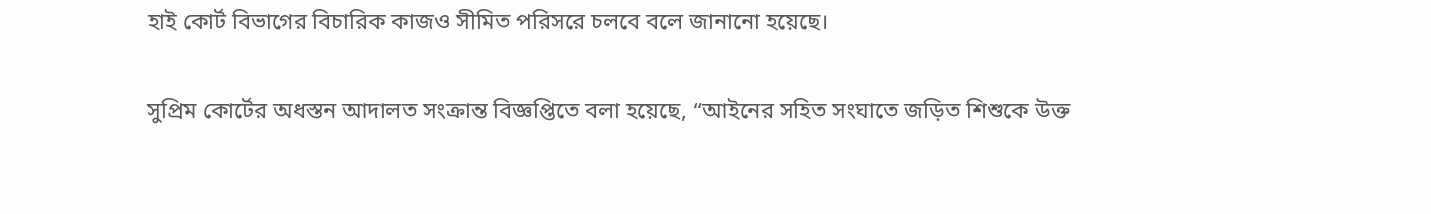হাই কোর্ট বিভাগের বিচারিক কাজও সীমিত পরিসরে চলবে বলে জানানো হয়েছে।

সুপ্রিম কোর্টের অধস্তন আদালত সংক্রান্ত বিজ্ঞপ্তিতে বলা হয়েছে, “আইনের সহিত সংঘাতে জড়িত শিশুকে উক্ত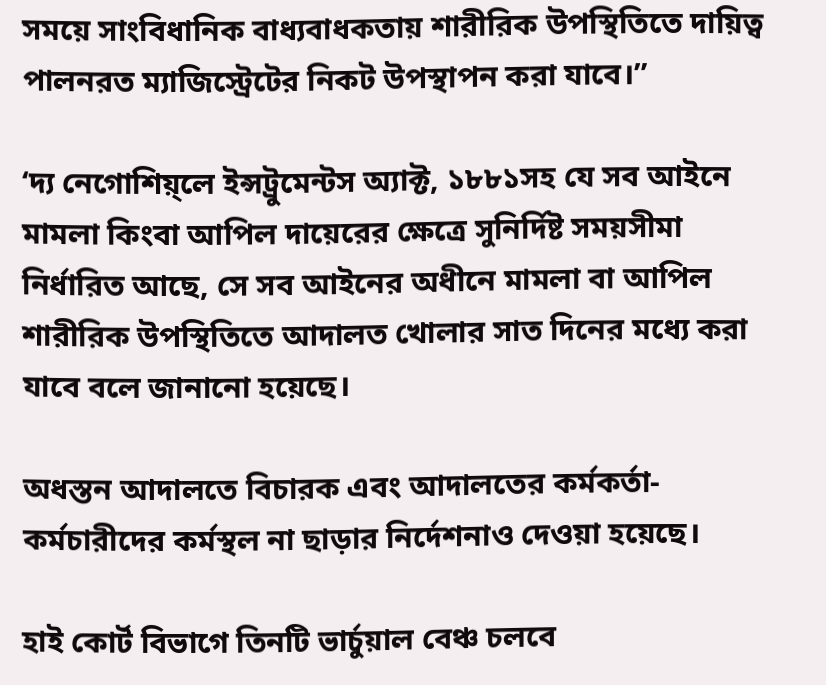সময়ে সাংবিধানিক বাধ্যবাধকতায় শারীরিক উপস্থিতিতে দায়িত্ব পালনরত ম্যাজিস্ট্রেটের নিকট উপস্থাপন করা যাবে।”

‘দ্য নেগোশিয়্লে ইন্সট্রুমেন্টস অ্যাক্ট, ১৮৮১সহ যে সব আইনে মামলা কিংবা আপিল দায়েরের ক্ষেত্রে সুনির্দিষ্ট সময়সীমা নির্ধারিত আছে, সে সব আইনের অধীনে মামলা বা আপিল শারীরিক উপস্থিতিতে আদালত খোলার সাত দিনের মধ্যে করা যাবে বলে জানানো হয়েছে।

অধস্তন আদালতে বিচারক এবং আদালতের কর্মকর্তা-কর্মচারীদের কর্মস্থল না ছাড়ার নির্দেশনাও দেওয়া হয়েছে।

হাই কোর্ট বিভাগে তিনটি ভার্চুয়াল বেঞ্চ চলবে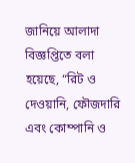জানিয়ে আলাদা বিজ্ঞপ্তিতে বলা হয়েছে, “রিট ও দেওয়ানি, ফৌজদারি এবং কোম্পানি ও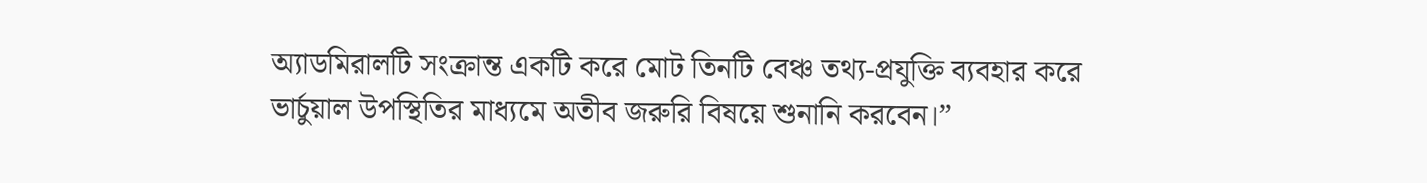অ্যাডমিরালটি সংক্রান্ত একটি করে মোট তিনটি বেঞ্চ তথ্য-প্রযুক্তি ব্যবহার করে ভার্চুয়াল উপস্থিতির মাধ্যমে অতীব জরুরি বিষয়ে শুনানি করবেন।”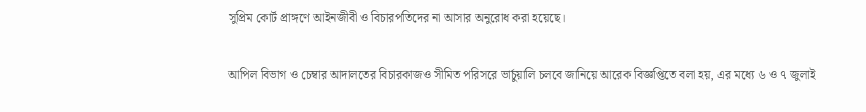সুপ্রিম কোর্ট প্রাঙ্গণে আইনজীবী ও বিচারপতিদের না আসার অনুরোধ করা হয়েছে।

আপিল বিভাগ ও চেম্বার আদালতের বিচারকাজও সীমিত পরিসরে ভার্চুয়ালি চলবে জানিয়ে আরেক বিজ্ঞপ্তিতে বলা হয়, এর মধ্যে ৬ ও ৭ জুলাই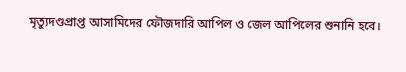মৃত্যুদণ্ডপ্রাপ্ত আসামিদের ফৌজদারি আপিল ও জেল আপিলের শুনানি হবে।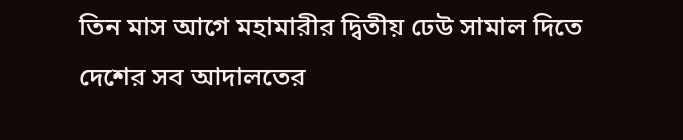তিন মাস আগে মহামারীর দ্বিতীয় ঢেউ সামাল দিতে দেশের সব আদালতের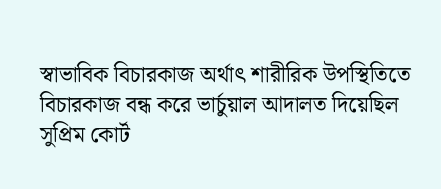স্বাভাবিক বিচারকাজ অর্থাৎ শারীরিক উপস্থিতিতে বিচারকাজ বন্ধ করে ভার্চুয়াল আদালত দিয়েছিল সুপ্রিম কোর্ট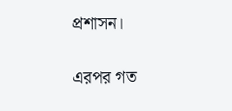প্রশাসন।

এরপর গত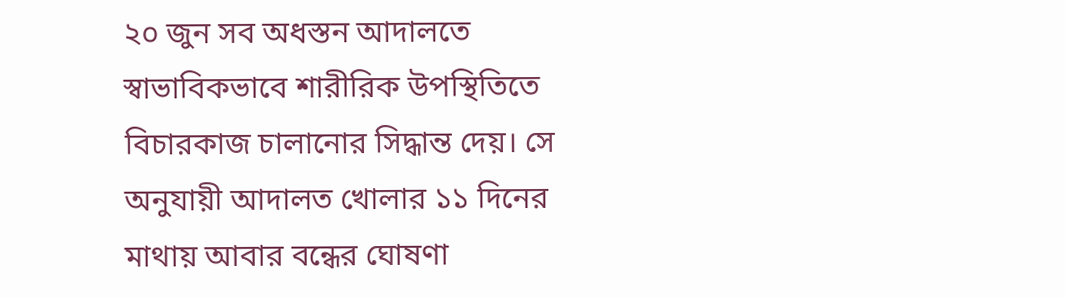২০ জুন সব অধস্তন আদালতে স্বাভাবিকভাবে শারীরিক উপস্থিতিতে বিচারকাজ চালানোর সিদ্ধান্ত দেয়। সে অনুযায়ী আদালত খোলার ১১ দিনের মাথায় আবার বন্ধের ঘোষণা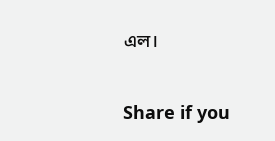এল।

Share if you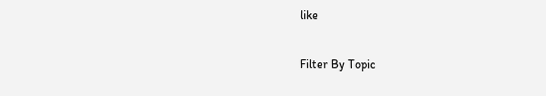like

Filter By Topic